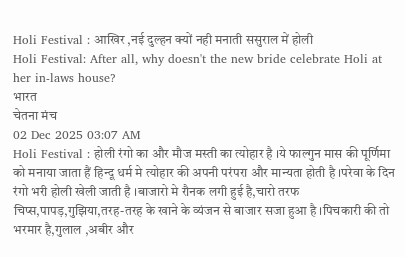Holi Festival : आखिर ,नई दुल्हन क्यों नही मनाती ससुराल में होली
Holi Festival: After all, why doesn't the new bride celebrate Holi at her in-laws house?
भारत
चेतना मंच
02 Dec 2025 03:07 AM
Holi Festival : होली रंगो का और मौज मस्ती का त्योहार है ।ये फाल्गुन मास की पूर्णिमा को मनाया जाता हैं हिन्दू धर्म मे त्योहार की अपनी परंपरा और मान्यता होती है ।परेवा के दिन रंगो भरी होली खेली जाती है ।बाजारो मे रौनक लगी हुई है,चारो तरफ चिप्स,पापड़,गुझिया,तरह-तरह के खाने के व्यंजन से बाजार सजा हुआ है ।पिचकारी की तो भरमार है,गुलाल ,अबीर और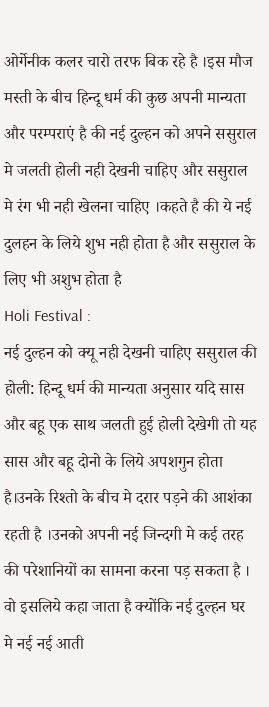ओर्गेनीक कलर चारो तरफ बिक रहे है ।इस मौज मस्ती के बीच हिन्दू धर्म की कुछ अपनी मान्यता और परम्पराएं है की नई दुल्हन को अपने ससुराल मे जलती होली नही देखनी चाहिए और ससुराल मे रंग भी नही खेलना चाहिए ।कहते है की ये नई दुलहन के लिये शुभ नही होता है और ससुराल के लिए भी अशुभ होता है
Holi Festival :
नई दुल्हन को क्यू नही देखनी चाहिए ससुराल की होली: हिन्दू धर्म की मान्यता अनुसार यदि सास और बहू एक साथ जलती हुई होली देखेगी तो यह सास और बहू दोनो के लिये अपशगुन होता है।उनके रिश्तो के बीच मे दरार पड़ने की आशंका रहती है ।उनको अपनी नई जिन्दगी मे कई तरह की परेशानियों का सामना करना पड़ सकता है ।
वो इसलिये कहा जाता है क्योंकि नई दुल्हन घर मे नई नई आती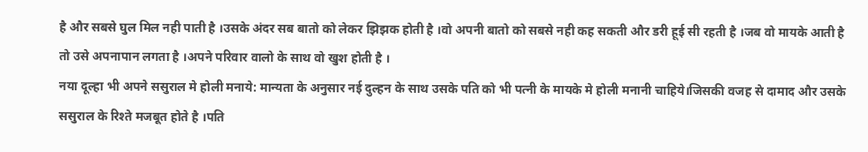है और सबसे घुल मिल नही पाती है ।उसके अंदर सब बातो को लेकर झिझक होती है ।वो अपनी बातो को सबसे नही कह सकती और डरी हूई सी रहती है ।जब वो मायके आती है तो उसे अपनापान लगता है ।अपने परिवार वालो के साथ वो खुश होती है ।
नया दूल्हा भी अपने ससुराल मे होली मनाये: मान्यता के अनुसार नई दुल्हन के साथ उसके पति को भी पत्नी के मायके मे होली मनानी चाहिये।जिसकी वजह से दामाद और उसके ससुराल के रिश्ते मजबूत होते है ।पति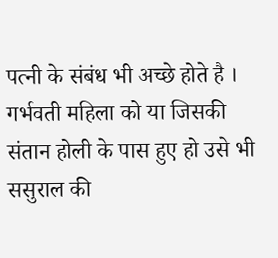पत्नी के संबंध भी अच्छे होते है ।
गर्भवती महिला को या जिसकी संतान होली के पास हुए हो उसे भी ससुराल की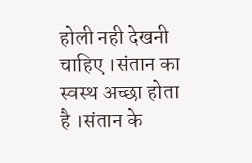होली नही देखनी चाहिए ।संतान का स्वस्थ अच्छा होता है ।संतान के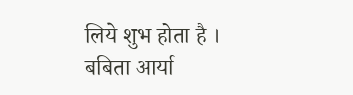लिये शुभ होता है ।
बबिता आर्या